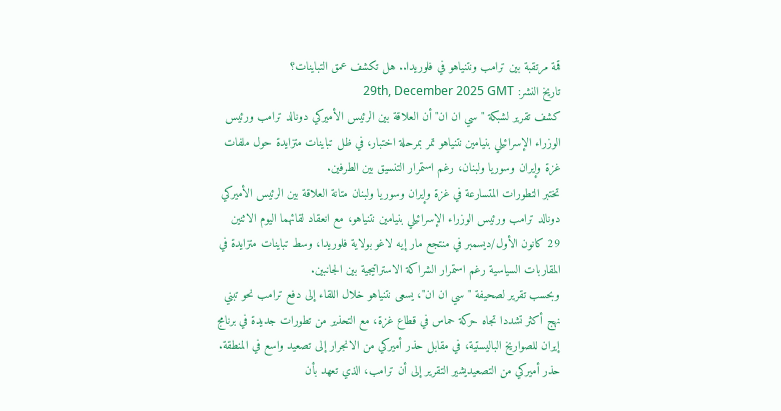قمة مرتقبة بين ترامب ونتنياهو في فلوريدا.. هل تكشف عمق التباينات؟
تاريخ النشر: 29th, December 2025 GMT
كشف تقرير لشبكة "سي ان ان" أن العلاقة بين الرئيس الأميركي دونالد ترامب ورئيس الوزراء الإسرائيلي بنيامين نتنياهو تمر بمرحلة اختبار، في ظل تباينات متزايدة حول ملفات غزة وإيران وسوريا ولبنان، رغم استمرار التنسيق بين الطرفين.
تختبر التطورات المتسارعة في غزة وإيران وسوريا ولبنان متانة العلاقة بين الرئيس الأميركي دونالد ترامب ورئيس الوزراء الإسرائيلي بنيامين نتنياهو، مع انعقاد لقائهما اليوم الاثنين 29 كانون الأول/ديسمبر في منتجع مار إيه لاغو بولاية فلوريدا، وسط تباينات متزايدة في المقاربات السياسية رغم استمرار الشراكة الاستراتيجية بين الجانبين.
وبحسب تقرير لصحيفة "سي ان ان"، يسعى نتنياهو خلال اللقاء إلى دفع ترامب نحو تبني نهج أكثر تشددا تجاه حركة حماس في قطاع غزة، مع التحذير من تطورات جديدة في برنامج إيران للصواريخ الباليستية، في مقابل حذر أميركي من الانجرار إلى تصعيد واسع في المنطقة.
حذر أميركي من التصعيديشير التقرير إلى أن ترامب، الذي تعهد بأن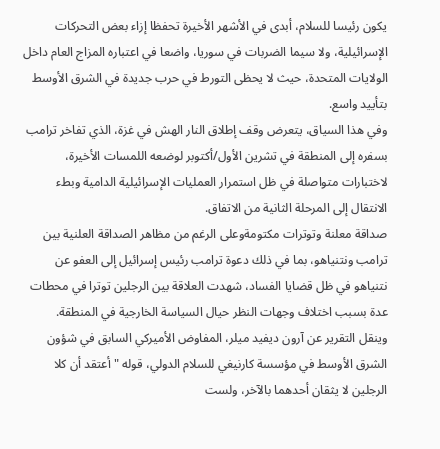يكون رئيسا للسلام، أبدى في الأشهر الأخيرة تحفظا إزاء بعض التحركات الإسرائيلية، ولا سيما الضربات في سوريا، واضعا في اعتباره المزاج العام داخل الولايات المتحدة، حيث لا يحظى التورط في حرب جديدة في الشرق الأوسط بتأييد واسع.
وفي هذا السياق، يتعرض وقف إطلاق النار الهش في غزة، الذي تفاخر ترامب بسفره إلى المنطقة في تشرين الأول/أكتوبر لوضعه اللمسات الأخيرة، لاختبارات متواصلة في ظل استمرار العمليات الإسرائيلية الدامية وبطء الانتقال إلى المرحلة الثانية من الاتفاق.
صداقة معلنة وتوترات مكتومةوعلى الرغم من مظاهر الصداقة العلنية بين ترامب ونتنياهو، بما في ذلك دعوة ترامب رئيس إسرائيل إلى العفو عن نتنياهو في ظل قضايا الفساد، شهدت العلاقة بين الرجلين توترا في محطات عدة بسبب اختلاف وجهات النظر حيال السياسة الخارجية في المنطقة.
وينقل التقرير عن آرون ديفيد ميلر، المفاوض الأميركي السابق في شؤون الشرق الأوسط في مؤسسة كارنيغي للسلام الدولي، قوله "أعتقد أن كلا الرجلين لا يثقان أحدهما بالآخر، ولست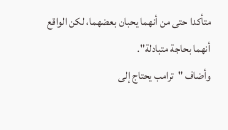متأكدا حتى من أنهما يحبان بعضهما، لكن الواقع أنهما بحاجة متبادلة".
وأضاف "ترامب يحتاج إلى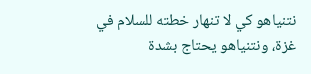نتنياهو كي لا تنهار خطته للسلام في غزة، ونتنياهو يحتاج بشدة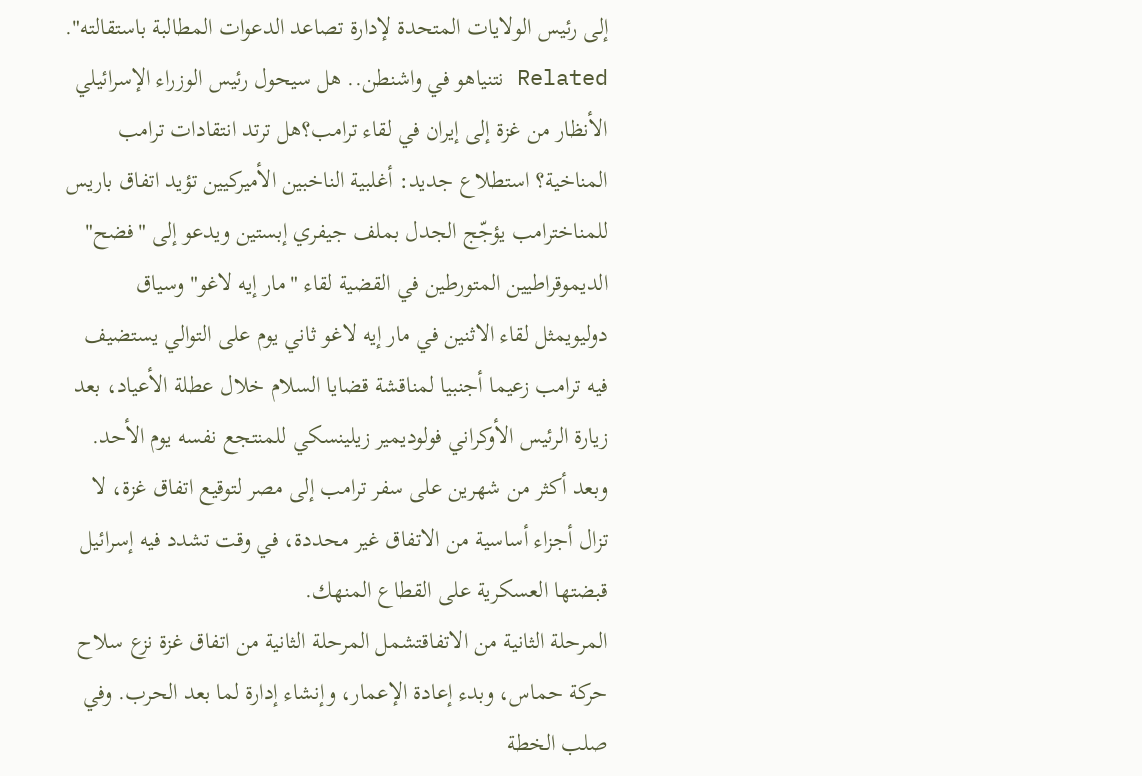إلى رئيس الولايات المتحدة لإدارة تصاعد الدعوات المطالبة باستقالته".
Related نتنياهو في واشنطن.. هل سيحول رئيس الوزراء الإسرائيلي الأنظار من غزة إلى إيران في لقاء ترامب؟هل ترتد انتقادات ترامب المناخية؟ استطلاع جديد: أغلبية الناخبين الأميركيين تؤيد اتفاق باريس للمناخترامب يؤجّج الجدل بملف جيفري إبستين ويدعو إلى "فضح" الديموقراطيين المتورطين في القضية لقاء "مار إيه لاغو" وسياق دوليويمثل لقاء الاثنين في مار إيه لاغو ثاني يوم على التوالي يستضيف فيه ترامب زعيما أجنبيا لمناقشة قضايا السلام خلال عطلة الأعياد، بعد زيارة الرئيس الأوكراني فولوديمير زيلينسكي للمنتجع نفسه يوم الأحد.
وبعد أكثر من شهرين على سفر ترامب إلى مصر لتوقيع اتفاق غزة، لا تزال أجزاء أساسية من الاتفاق غير محددة، في وقت تشدد فيه إسرائيل قبضتها العسكرية على القطاع المنهك.
المرحلة الثانية من الاتفاقتشمل المرحلة الثانية من اتفاق غزة نزع سلاح حركة حماس، وبدء إعادة الإعمار، وإنشاء إدارة لما بعد الحرب. وفي صلب الخطة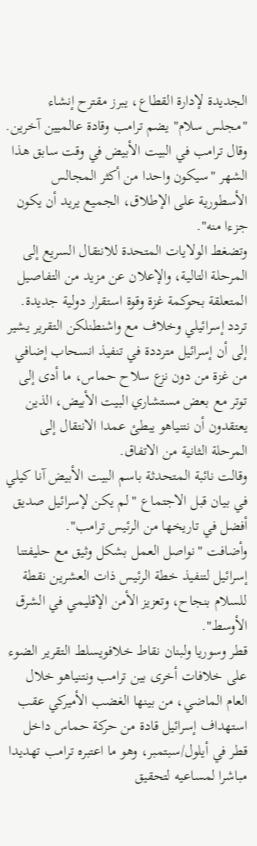الجديدة لإدارة القطاع، يبرز مقترح إنشاء "مجلس سلام" يضم ترامب وقادة عالميين آخرين.
وقال ترامب في البيت الأبيض في وقت سابق هذا الشهر "سيكون واحدا من أكثر المجالس الأسطورية على الإطلاق، الجميع يريد أن يكون جزءا منه".
وتضغط الولايات المتحدة للانتقال السريع إلى المرحلة التالية، والإعلان عن مزيد من التفاصيل المتعلقة بحوكمة غزة وقوة استقرار دولية جديدة.
تردد إسرائيلي وخلاف مع واشنطنلكن التقرير يشير إلى أن إسرائيل مترددة في تنفيذ انسحاب إضافي من غزة من دون نزع سلاح حماس، ما أدى إلى توتر مع بعض مستشاري البيت الأبيض، الذين يعتقدون أن نتنياهو يبطئ عمدا الانتقال إلى المرحلة الثانية من الاتفاق.
وقالت نائبة المتحدثة باسم البيت الأبيض آنا كيلي في بيان قبل الاجتماع "لم يكن لإسرائيل صديق أفضل في تاريخها من الرئيس ترامب".
وأضافت "نواصل العمل بشكل وثيق مع حليفتنا إسرائيل لتنفيذ خطة الرئيس ذات العشرين نقطة للسلام بنجاح، وتعزيز الأمن الإقليمي في الشرق الأوسط".
قطر وسوريا ولبنان نقاط خلافويسلط التقرير الضوء على خلافات أخرى بين ترامب ونتنياهو خلال العام الماضي، من بينها الغضب الأميركي عقب استهداف إسرائيل قادة من حركة حماس داخل قطر في أيلول/سبتمبر، وهو ما اعتبره ترامب تهديدا مباشرا لمساعيه لتحقيق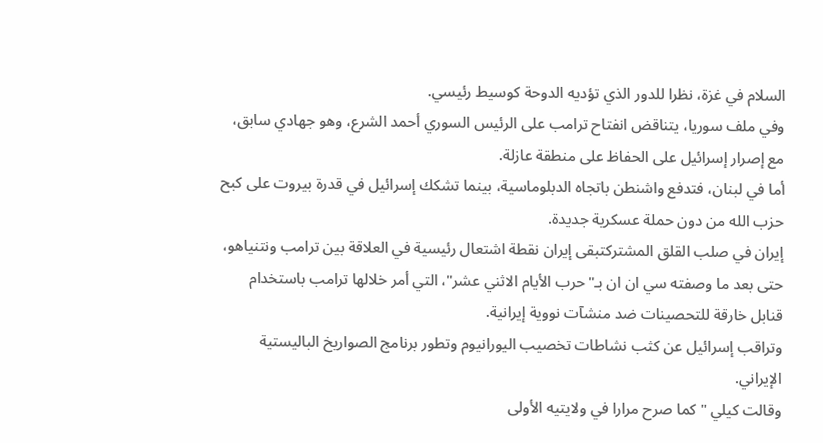السلام في غزة، نظرا للدور الذي تؤديه الدوحة كوسيط رئيسي.
وفي ملف سوريا، يتناقض انفتاح ترامب على الرئيس السوري أحمد الشرع، وهو جهادي سابق، مع إصرار إسرائيل على الحفاظ على منطقة عازلة.
أما في لبنان، فتدفع واشنطن باتجاه الدبلوماسية، بينما تشكك إسرائيل في قدرة بيروت على كبح حزب الله من دون حملة عسكرية جديدة.
إيران في صلب القلق المشتركتبقى إيران نقطة اشتعال رئيسية في العلاقة بين ترامب ونتنياهو، حتى بعد ما وصفته سي ان ان بـ"حرب الأيام الاثني عشر"، التي أمر خلالها ترامب باستخدام قنابل خارقة للتحصينات ضد منشآت نووية إيرانية.
وتراقب إسرائيل عن كثب نشاطات تخصيب اليورانيوم وتطور برنامج الصواريخ الباليستية الإيراني.
وقالت كيلي "كما صرح مرارا في ولايتيه الأولى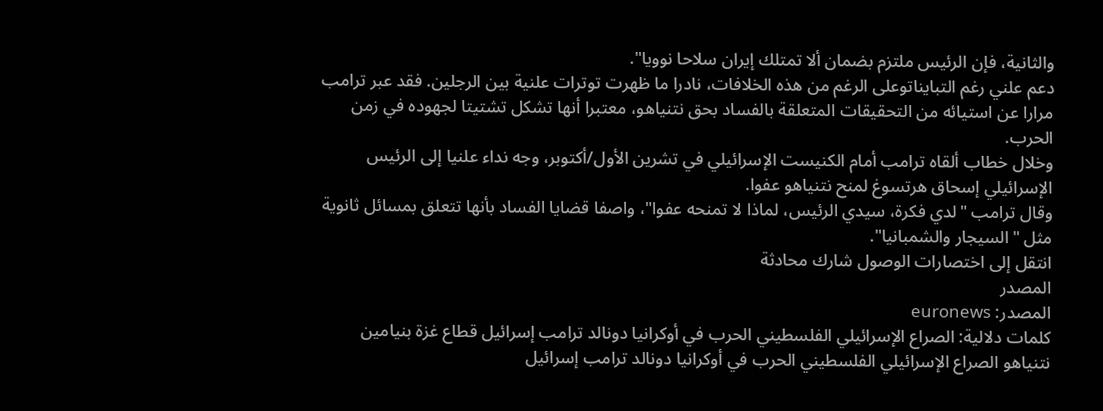والثانية، فإن الرئيس ملتزم بضمان ألا تمتلك إيران سلاحا نوويا".
دعم علني رغم التبايناتوعلى الرغم من هذه الخلافات، نادرا ما ظهرت توترات علنية بين الرجلين. فقد عبر ترامب مرارا عن استيائه من التحقيقات المتعلقة بالفساد بحق نتنياهو، معتبرا أنها تشكل تشتيتا لجهوده في زمن الحرب.
وخلال خطاب ألقاه ترامب أمام الكنيست الإسرائيلي في تشرين الأول/أكتوبر، وجه نداء علنيا إلى الرئيس الإسرائيلي إسحاق هرتسوغ لمنح نتنياهو عفوا.
وقال ترامب "لدي فكرة، سيدي الرئيس، لماذا لا تمنحه عفوا"، واصفا قضايا الفساد بأنها تتعلق بمسائل ثانوية مثل "السيجار والشمبانيا".
انتقل إلى اختصارات الوصول شارك محادثة
المصدر
المصدر: euronews
كلمات دلالية: الصراع الإسرائيلي الفلسطيني الحرب في أوكرانيا دونالد ترامب إسرائيل قطاع غزة بنيامين نتنياهو الصراع الإسرائيلي الفلسطيني الحرب في أوكرانيا دونالد ترامب إسرائيل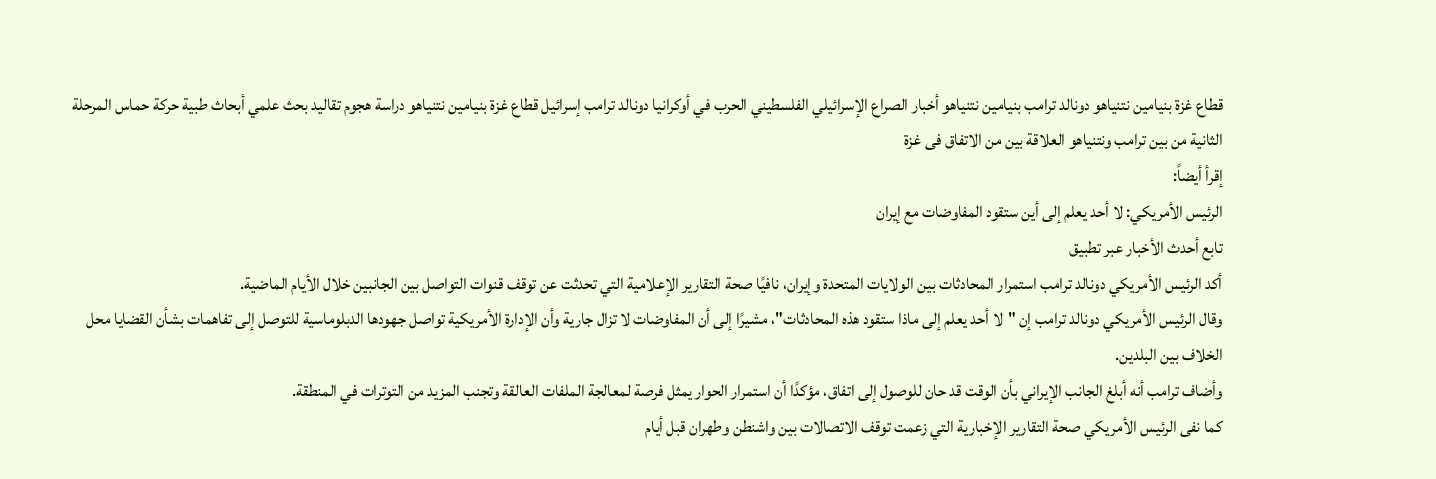قطاع غزة بنيامين نتنياهو دونالد ترامب بنيامين نتنياهو أخبار الصراع الإسرائيلي الفلسطيني الحرب في أوكرانيا دونالد ترامب إسرائيل قطاع غزة بنيامين نتنياهو دراسة هجوم تقاليد بحث علمي أبحاث طبية حركة حماس المرحلة الثانیة من بین ترامب ونتنیاهو العلاقة بین من الاتفاق فی غزة
إقرأ أيضاً:
الرئيس الأمريكي: لا أحد يعلم إلى أين ستقود المفاوضات مع إيران
تابع أحدث الأخبار عبر تطبيق
أكد الرئيس الأمريكي دونالد ترامب استمرار المحادثات بين الولايات المتحدة وإيران، نافيًا صحة التقارير الإعلامية التي تحدثت عن توقف قنوات التواصل بين الجانبين خلال الأيام الماضية.
وقال الرئيس الأمريكي دونالد ترامب إن "لا أحد يعلم إلى ماذا ستقود هذه المحادثات"، مشيرًا إلى أن المفاوضات لا تزال جارية وأن الإدارة الأمريكية تواصل جهودها الدبلوماسية للتوصل إلى تفاهمات بشأن القضايا محل الخلاف بين البلدين.
وأضاف ترامب أنه أبلغ الجانب الإيراني بأن الوقت قد حان للوصول إلى اتفاق، مؤكدًا أن استمرار الحوار يمثل فرصة لمعالجة الملفات العالقة وتجنب المزيد من التوترات في المنطقة.
كما نفى الرئيس الأمريكي صحة التقارير الإخبارية التي زعمت توقف الاتصالات بين واشنطن وطهران قبل أيام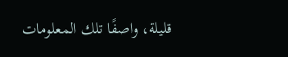قليلة، واصفًا تلك المعلومات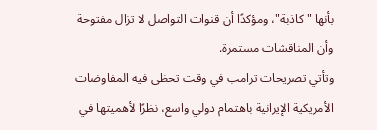بأنها "كاذبة"، ومؤكدًا أن قنوات التواصل لا تزال مفتوحة وأن المناقشات مستمرة.
وتأتي تصريحات ترامب في وقت تحظى فيه المفاوضات الأمريكية الإيرانية باهتمام دولي واسع، نظرًا لأهميتها في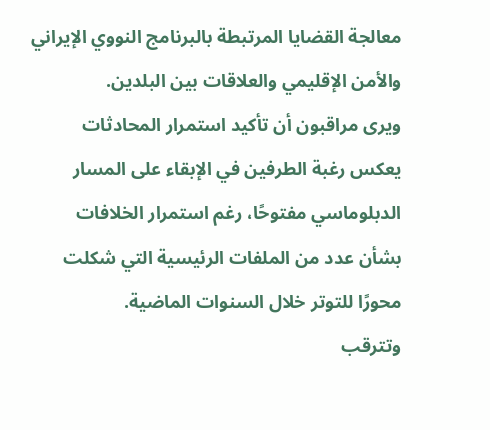معالجة القضايا المرتبطة بالبرنامج النووي الإيراني والأمن الإقليمي والعلاقات بين البلدين.
ويرى مراقبون أن تأكيد استمرار المحادثات يعكس رغبة الطرفين في الإبقاء على المسار الدبلوماسي مفتوحًا، رغم استمرار الخلافات بشأن عدد من الملفات الرئيسية التي شكلت محورًا للتوتر خلال السنوات الماضية.
وتترقب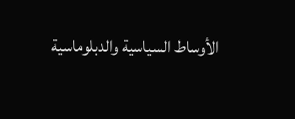الأوساط السياسية والدبلوماسية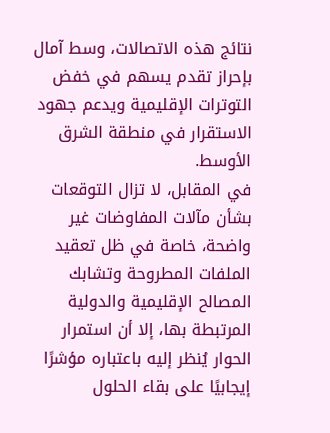نتائج هذه الاتصالات، وسط آمال بإحراز تقدم يسهم في خفض التوترات الإقليمية ويدعم جهود الاستقرار في منطقة الشرق الأوسط.
في المقابل، لا تزال التوقعات بشأن مآلات المفاوضات غير واضحة، خاصة في ظل تعقيد الملفات المطروحة وتشابك المصالح الإقليمية والدولية المرتبطة بها، إلا أن استمرار الحوار يُنظر إليه باعتباره مؤشرًا إيجابيًا على بقاء الحلول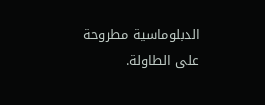الدبلوماسية مطروحة على الطاولة.